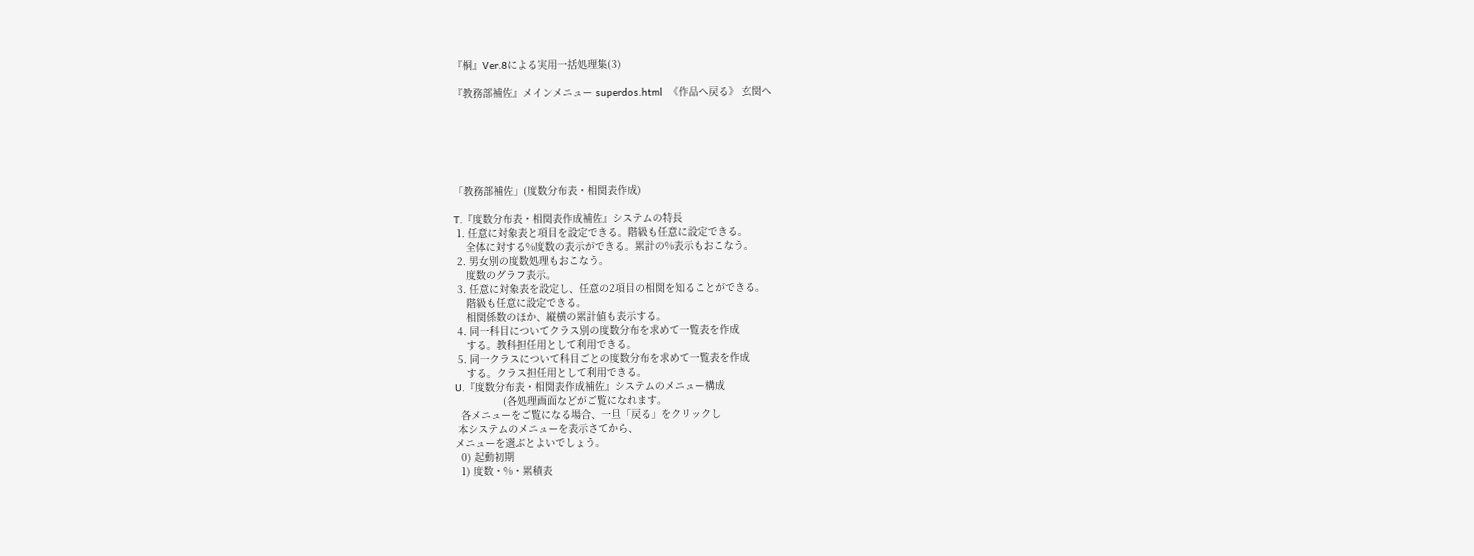『桐』Ver.8による実用一括処理集(3)

『教務部補佐』メインメニュー superdos.html  《作品へ戻る》 玄関へ






「教務部補佐」(度数分布表・相関表作成)

T.『度数分布表・相関表作成補佐』システムの特長
 1. 任意に対象表と項目を設定できる。階級も任意に設定できる。
    全体に対する%度数の表示ができる。累計の%表示もおこなう。
 2. 男女別の度数処理もおこなう。
    度数のグラフ表示。
 3. 任意に対象表を設定し、任意の2項目の相関を知ることができる。
    階級も任意に設定できる。
    相関係数のほか、縦横の累計値も表示する。
 4. 同一科目についてクラス別の度数分布を求めて一覧表を作成
    する。教科担任用として利用できる。
 5. 同一クラスについて科目ごとの度数分布を求めて一覧表を作成
    する。クラス担任用として利用できる。
U.『度数分布表・相関表作成補佐』システムのメニュー構成
                (各処理画面などがご覧になれます。
  各メニューをご覧になる場合、一旦「戻る」をクリックし
 本システムのメニューを表示さてから、
メニューを選ぶとよいでしょう。
  0) 起動初期
  1) 度数・%・累積表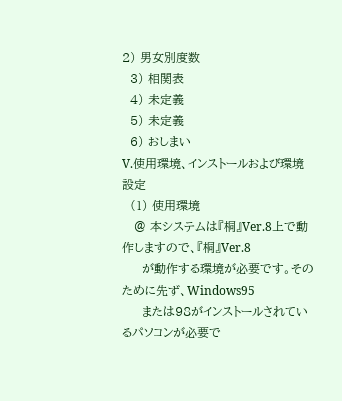2) 男女別度数
  3) 相関表
  4) 未定義
  5) 未定義
  6) おしまい
V.使用環境、インストールおよび環境設定
  (1) 使用環境
   @ 本システムは『桐』Ver.8上で動作しますので、『桐』Ver.8
     が動作する環境が必要です。そのために先ず、Windows95
     または98がインストールされているパソコンが必要で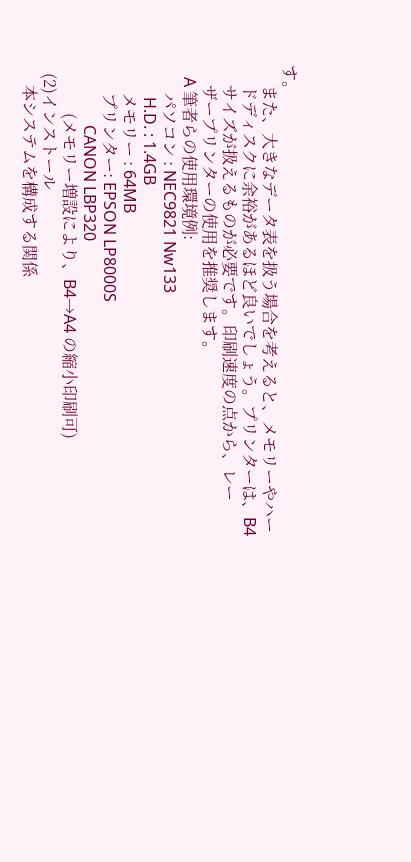す。
     また、大きなデータ表を扱う場合を考えると、メモリーやハー
     ドディスクに余裕があるほど良いでしょう。プリンターは、B4
     サイズが扱えるものが必要です。印刷速度の点から、レー
     ザープリンターの使用を推奨します。
   A 筆者らの使用環境例:
       パソコン : NEC9821 Nw133
        H.D. : 1.4GB
       メモリー : 64MB
       プリンター: EPSON LP8000S
               CANON LBP320
            (メモリー増設により、B4→A4 の縮小印刷可)
  (2)インストール
     本システムを構成する関係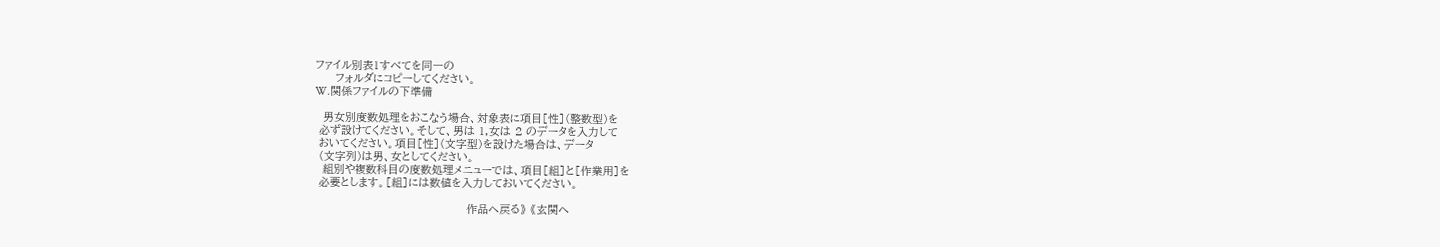ファイル別表1すべてを同一の
     フォルダにコピーしてください。
W.関係ファイルの下準備

  男女別度数処理をおこなう場合、対象表に項目[性](整数型)を
 必ず設けてください。そして、男は 1,女は 2 のデータを入力して
 おいてください。項目[性](文字型)を設けた場合は、データ
 (文字列)は男、女としてください。
  組別や複数科目の度数処理メニューでは、項目[組]と[作業用]を
 必要とします。[組]には数値を入力しておいてください。

                                      作品へ戻る》 《玄関へ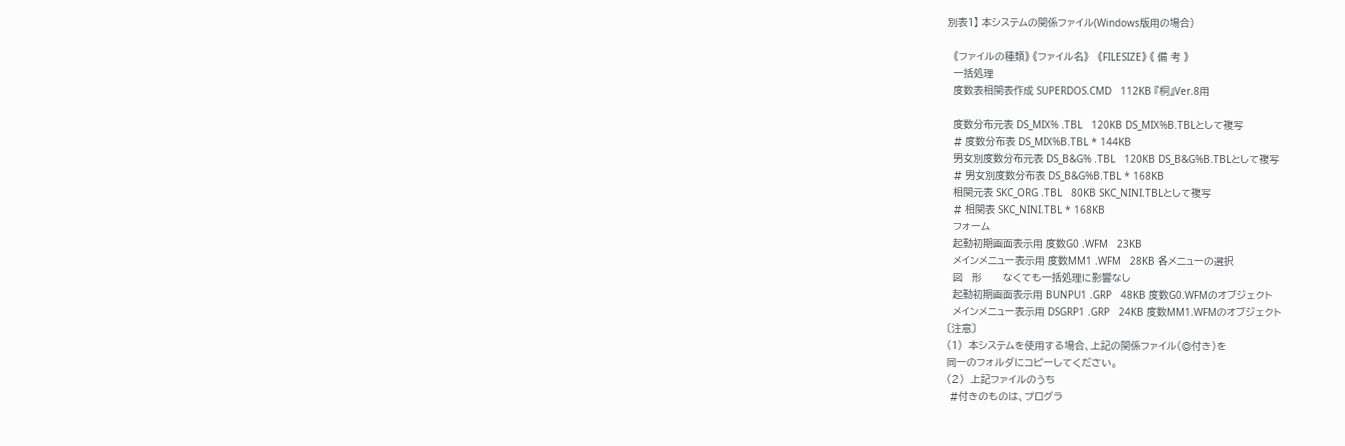別表1】 本システムの関係ファイル(Windows版用の場合)

  《ファイルの種類》 《ファイル名》   《FILESIZE》 《 備 考 》
  一括処理
  度数表相関表作成 SUPERDOS.CMD   112KB 『桐』Ver.8用

  度数分布元表 DS_MIX% .TBL   120KB DS_MIX%B.TBLとして複写
  # 度数分布表 DS_MIX%B.TBL * 144KB
  男女別度数分布元表 DS_B&G% .TBL   120KB DS_B&G%B.TBLとして複写
  # 男女別度数分布表 DS_B&G%B.TBL * 168KB
  相関元表 SKC_ORG .TBL   80KB SKC_NINI.TBLとして複写
  # 相関表 SKC_NINI.TBL * 168KB
  フォーム
  起動初期画面表示用 度数G0 .WFM   23KB
  メインメニュー表示用 度数MM1 .WFM   28KB 各メニューの選択
  図   形       なくても一括処理に影響なし
  起動初期画面表示用 BUNPU1 .GRP   48KB 度数G0.WFMのオブジェクト
  メインメニュー表示用 DSGRP1 .GRP   24KB 度数MM1.WFMのオブジェクト
〔注意〕
(1)  本システムを使用する場合、上記の関係ファイル(◎付き)を
同一のフォルダにコピーしてください。
(2)  上記ファイルのうち
 #付きのものは、プログラ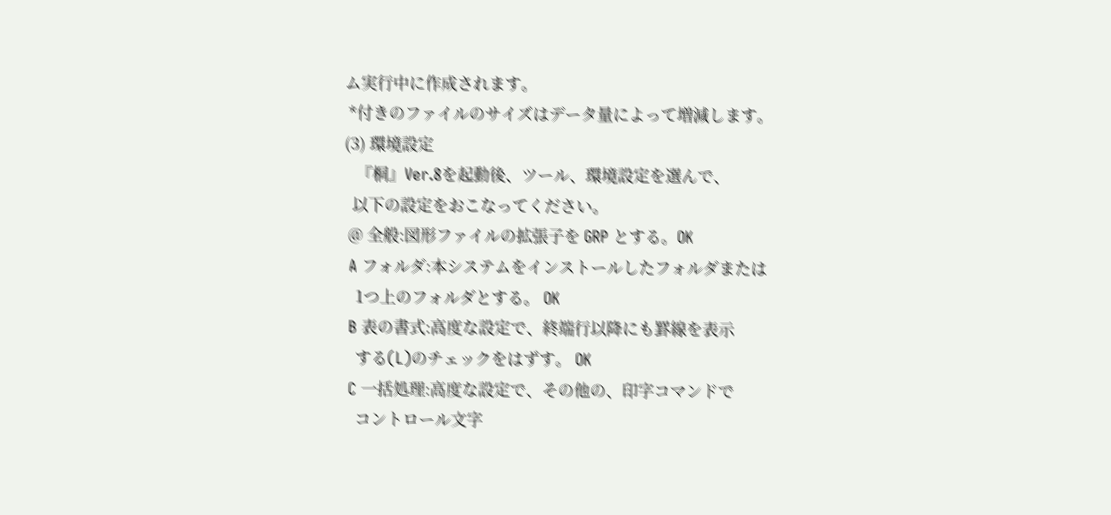ム実行中に作成されます。
 *付きのファイルのサイズはデータ量によって増減します。
(3) 環境設定
   『桐』Ver.8を起動後、ツール、環境設定を選んで、
  以下の設定をおこなってください。
 @ 全般:図形ファイルの拡張子を GRP とする。OK
 A フォルダ:本システムをインストールしたフォルダまたは
   1つ上のフォルダとする。 OK
 B 表の書式:高度な設定で、終端行以降にも罫線を表示
   する(L)のチェックをはずす。 OK
 C 一括処理:高度な設定で、その他の、印字コマンドで
   コントロール文字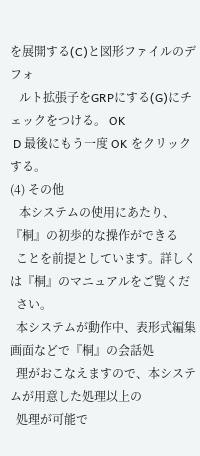を展開する(C)と図形ファイルのデフォ
   ルト拡張子をGRPにする(G)にチェックをつける。 OK
 D 最後にもう一度 OK をクリックする。
(4) その他
   本システムの使用にあたり、『桐』の初歩的な操作ができる
  ことを前提としています。詳しくは『桐』のマニュアルをご覧くだ
  さい。
  本システムが動作中、表形式編集画面などで『桐』の会話処
  理がおこなえますので、本システムが用意した処理以上の
  処理が可能で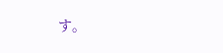す。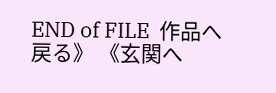END of FILE  作品へ戻る》 《玄関へ